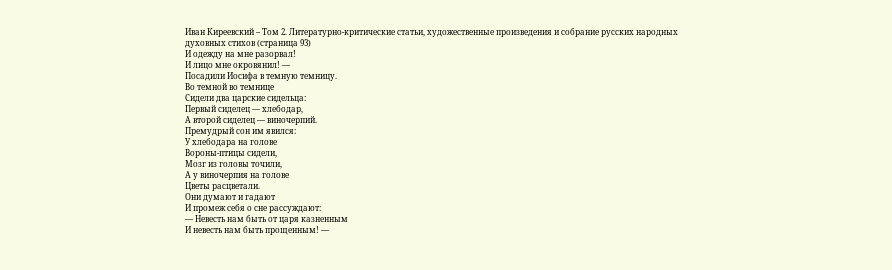Иван Киреевский – Том 2. Литературно-критические статьи, художественные произведения и собрание русских народных духовных стихов (страница 93)
И одежду на мне разорвал!
И лицо мне окровянил! —
Посадили Иосифа в темную темницу.
Во темной во темнице
Сидели два царские сидельца:
Первый сиделец — хлебодар,
А второй сиделец — виночерпий.
Премудрый сон им явился:
У хлебодара на голове
Вороны-птицы сидели,
Мозг из головы точили,
А у виночерпия на голове
Цветы расцветали.
Они думают и гадают
И промеж себя о сне рассуждают:
— Невесть нам быть от царя казненным
И невесть нам быть прощенным! —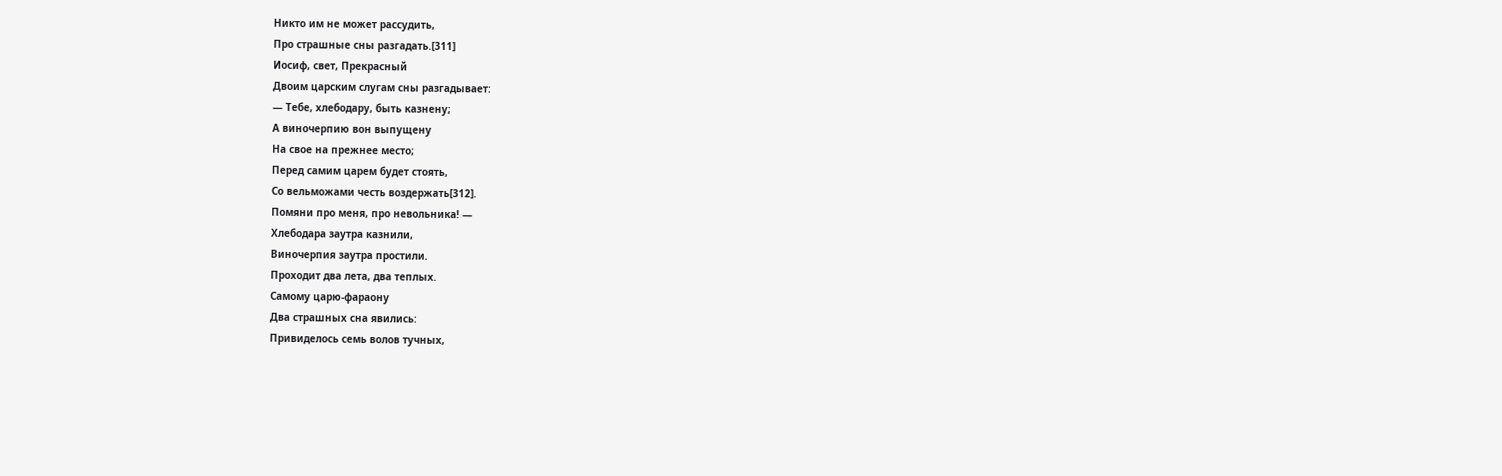Никто им не может рассудить,
Про страшные сны разгадать.[311]
Иосиф, свет, Прекрасный
Двоим царским слугам сны разгадывает:
— Тебе, хлебодару, быть казнену;
А виночерпию вон выпущену
На свое на прежнее место;
Перед самим царем будет стоять,
Со вельможами честь воздержать[312].
Помяни про меня, про невольника! —
Хлебодара заутра казнили,
Виночерпия заутра простили.
Проходит два лета, два теплых.
Самому царю-фараону
Два страшных сна явились:
Привиделось семь волов тучных,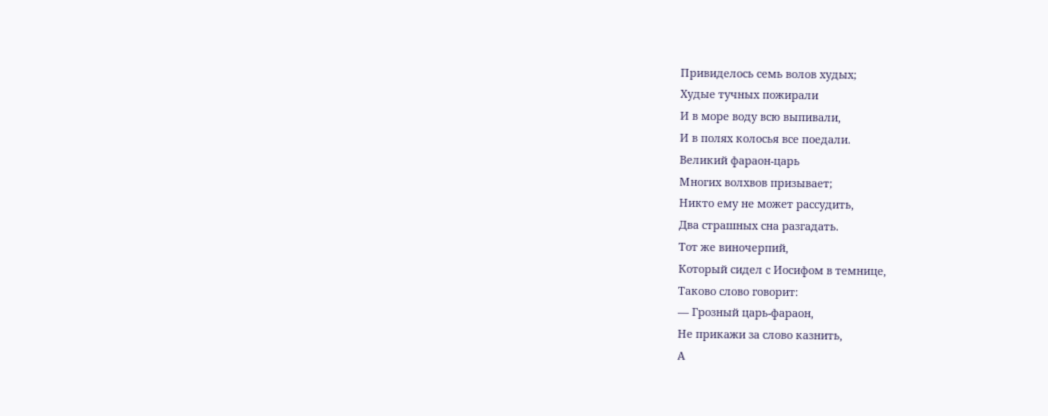Привиделось семь волов худых;
Худые тучных пожирали
И в море воду всю выпивали,
И в полях колосья все поедали.
Великий фараон-царь
Многих волхвов призывает;
Никто ему не может рассудить,
Два страшных сна разгадать.
Тот же виночерпий,
Который сидел с Иосифом в темнице,
Таково слово говорит:
— Грозный царь-фараон,
Не прикажи за слово казнить,
А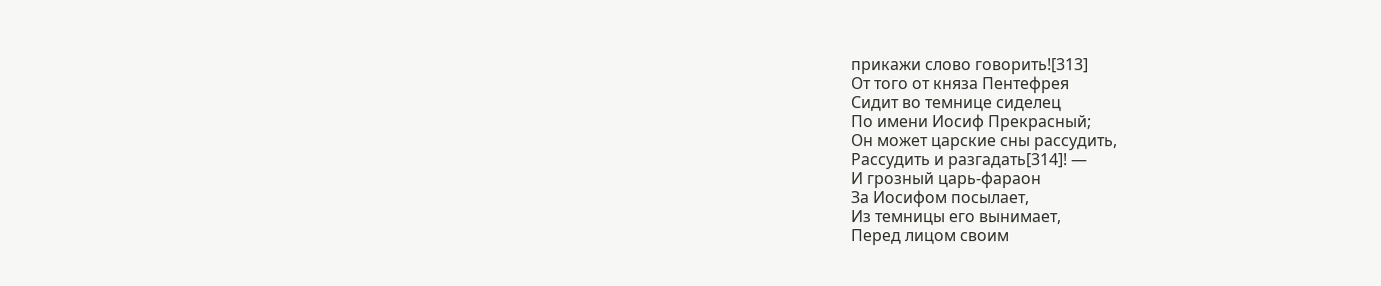прикажи слово говорить![313]
От того от княза Пентефрея
Сидит во темнице сиделец
По имени Иосиф Прекрасный;
Он может царские сны рассудить,
Рассудить и разгадать[314]! —
И грозный царь-фараон
За Иосифом посылает,
Из темницы его вынимает,
Перед лицом своим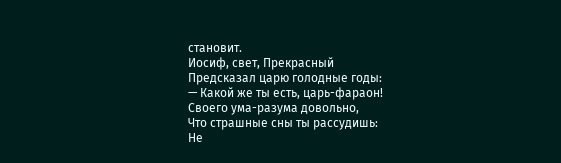становит.
Иосиф, свет, Прекрасный
Предсказал царю голодные годы:
— Какой же ты есть, царь-фараон!
Своего ума-разума довольно,
Что страшные сны ты рассудишь:
Не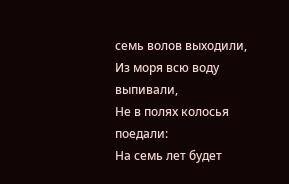семь волов выходили,
Из моря всю воду выпивали,
Не в полях колосья поедали:
На семь лет будет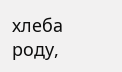хлеба роду,